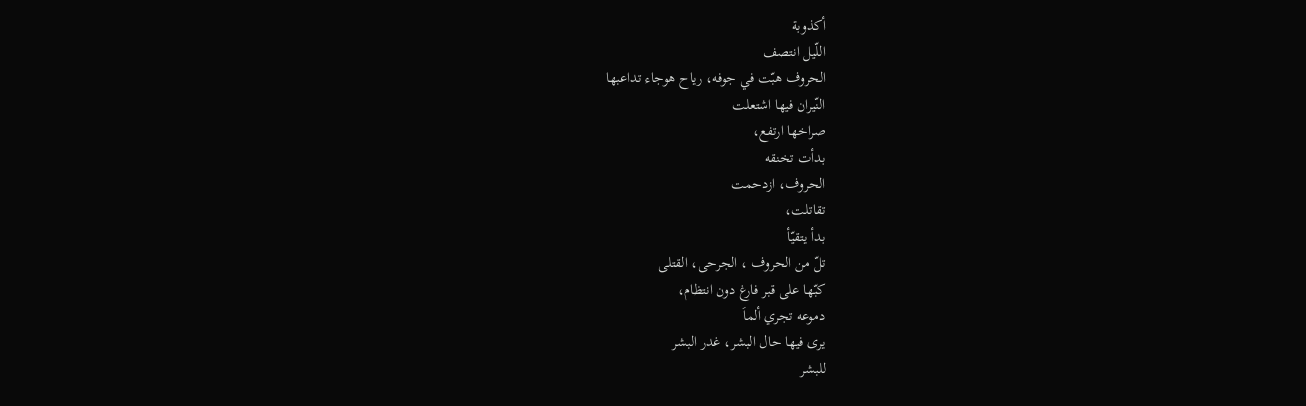أكذوبة
اللّيل انتصف
الحروف هبّت في جوفه، رياح هوجاء تداعبها
النّيران فيها اشتعلت
صراخها ارتفع،
بدأت تخنقه
الحروف، ازدحمت
تقاتلت،
بدأ يتقيّأ
تلّ من الحروف ، الجرحى، القتلى
كبّها على قبر فارغ دون انتظام،
دموعه تجري ألماَ
يرى فيها حال البشر، غدر البشر
للبشر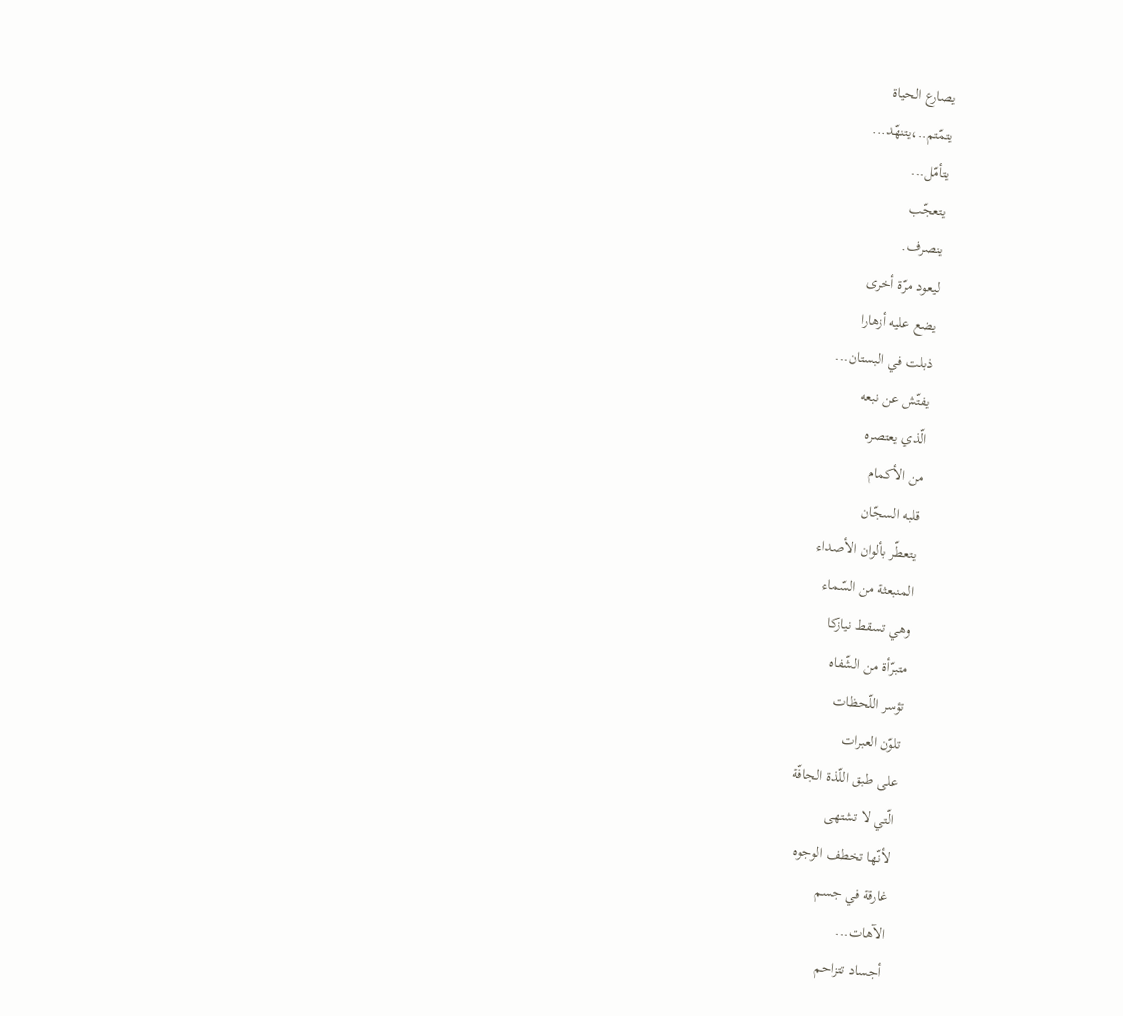يصارع الحياة
يتمّتم..،يتنهّد...
يتأمّل...
يتعجّب
ينصرف.
ليعود مرّة أخرى
يضع عليه أزهارا
ذبلت في البستان...
يفتّش عن نبعه
الّذي يعتصره
من الأكمام
قلبه السجّان
يتعطّر بألوان الأصداء
المنبعثة من السّماء
وهي تسقط نيازكا
متبرّأة من الشّفاه
تؤسر اللّحظات
تلوّن العبرات
على طبق اللّذة الجافّة
الّتي لا تشتهى
لأنّها تخطف الوجوه
غارقة في جسم
الآهات...
أجساد تتزاحم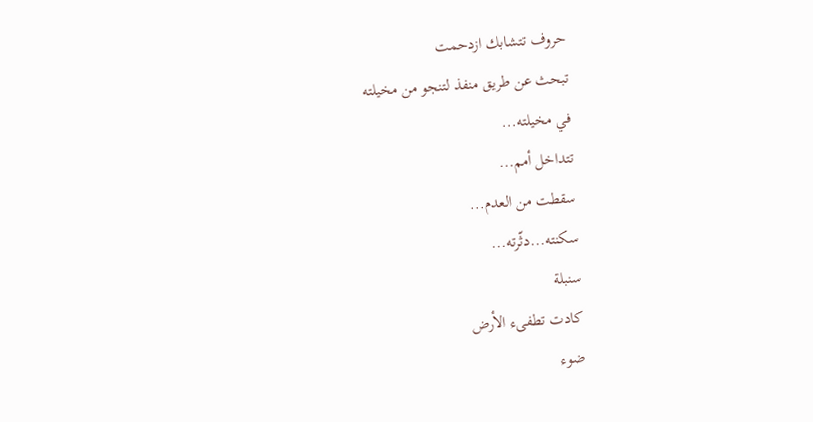حروف تتشابك ازدحمت
تبحث عن طريق منفذ لتنجو من مخيلته
في مخيلته...
تتداخل أمم...
سقطت من العدم...
سكنته...دثّرته...
سنبلة
كادت تطفىء الأرض
ضوء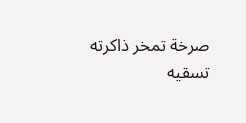صرخة تمخر ذاكرته
تسقيه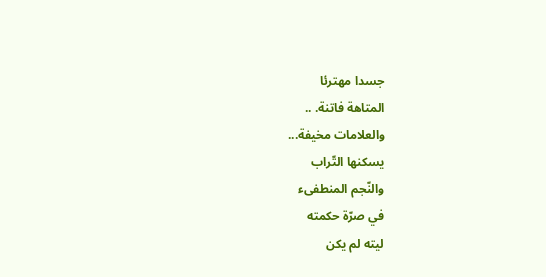جسدا مهترئا
المتاهة فاتنة. ..
والعلامات مخيفة...
يسكنها التّراب
والنّجم المنطفىء
في صرّة حكمته
ليته لم يكن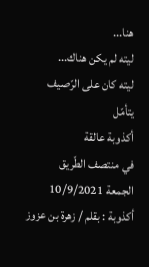هنا...
ليته لم يكن هناك...
ليته كان على الرّصيف
يتأمّل
أكذوبة عالقة
في منتصف الطّريق
الجمعة 10/9/2021
أكذوبة : بقلم / زهرة بن عزوز